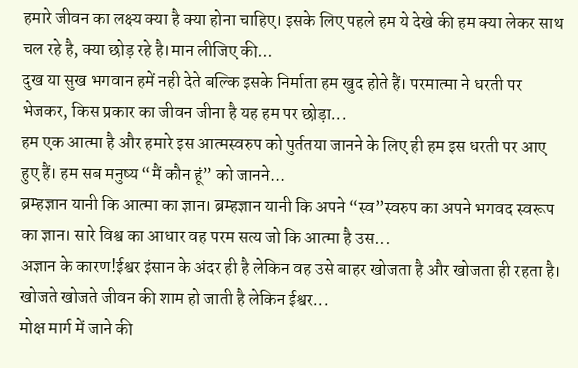हमारे जीवन का लक्ष्य क्या है क्या होना चाहिए। इसके लिए पहले हम ये देखे की हम क्या लेकर साथ चल रहे है, क्या छोड़ रहे है।मान लीजिए की...
दुख या सुख भगवान हमें नही देते बल्कि इसके निर्माता हम खुद होते हैं। परमात्मा ने धरती पर भेजकर, किस प्रकार का जीवन जीना है यह हम पर छोड़ा...
हम एक आत्मा है और हमारे इस आत्मस्वरुप को पुर्ततया जानने के लिए ही हम इस धरती पर आए हुए हैं। हम सब मनुष्य “मैं कौन हूं” को जानने...
ब्रम्हज्ञान यानी कि आत्मा का ज्ञान। ब्रम्हज्ञान यानी कि अपने “स्व”स्वरुप का अपने भगवद स्वरूप का ज्ञान। सारे विश्व का आधार वह परम सत्य जो कि आत्मा है उस...
अज्ञान के कारण!ईश्वर इंसान के अंदर ही है लेकिन वह उसे बाहर खोजता है और खोजता ही रहता है। खोजते खोजते जीवन की शाम हो जाती है लेकिन ईश्वर...
मोक्ष मार्ग में जाने की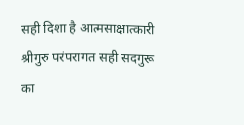सही दिशा है आत्मसाक्षात्कारी श्रीगुरु परंपरागत सही सदगुरू का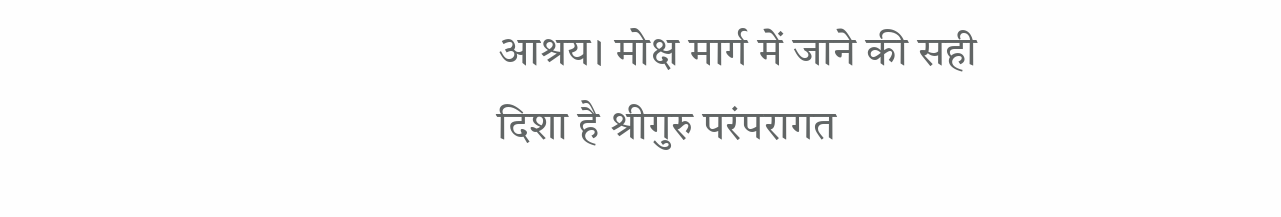आश्रय। मोक्ष मार्ग में जाने की सही दिशा है श्रीगुरु परंपरागत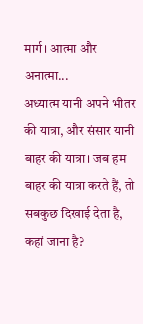मार्ग। आत्मा और अनात्मा...
अध्यात्म यानी अपने भीतर की यात्रा, और संसार यानी बाहर की यात्रा। जब हम बाहर की यात्रा करते हैं, तो सबकुछ दिखाई देता है, कहां जाना है?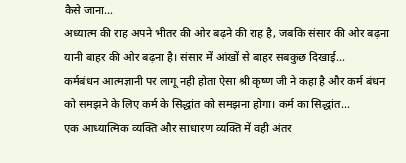कैसे जाना...
अध्यात्म की राह अपने भीतर की ओर बढ़ने की राह है, जबकि संसार की ओर बढ़ना यानी बाहर की ओर बढ़ना है। संसार में आंखों से बाहर सबकुछ दिखाई...
कर्मबंधन आत्मज्ञानी पर लागू नही होता ऐसा श्री कृष्ण जी ने कहा है और कर्म बंधन को समझने के लिए कर्म के सिद्धांत को समझना होगा। कर्म का सिद्धांत...
एक आध्यात्मिक व्यक्ति और साधारण व्यक्ति में वही अंतर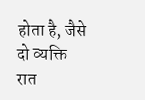होता है, जैसे दो व्यक्ति रात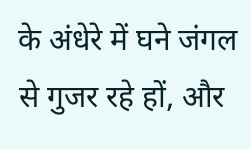के अंधेरे में घने जंगल से गुजर रहे हों, और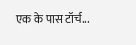एक के पास टॉर्च...